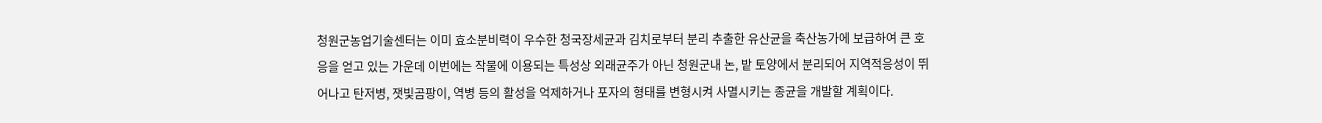청원군농업기술센터는 이미 효소분비력이 우수한 청국장세균과 김치로부터 분리 추출한 유산균을 축산농가에 보급하여 큰 호응을 얻고 있는 가운데 이번에는 작물에 이용되는 특성상 외래균주가 아닌 청원군내 논, 밭 토양에서 분리되어 지역적응성이 뛰어나고 탄저병, 잿빛곰팡이, 역병 등의 활성을 억제하거나 포자의 형태를 변형시켜 사멸시키는 종균을 개발할 계획이다.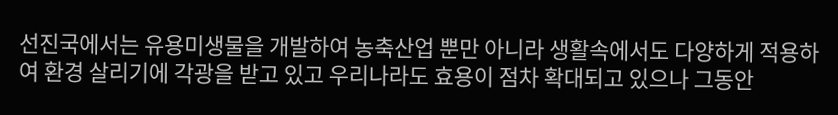선진국에서는 유용미생물을 개발하여 농축산업 뿐만 아니라 생활속에서도 다양하게 적용하여 환경 살리기에 각광을 받고 있고 우리나라도 효용이 점차 확대되고 있으나 그동안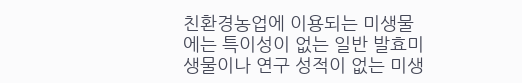친환경농업에 이용되는 미생물에는 특이성이 없는 일반 발효미생물이나 연구 성적이 없는 미생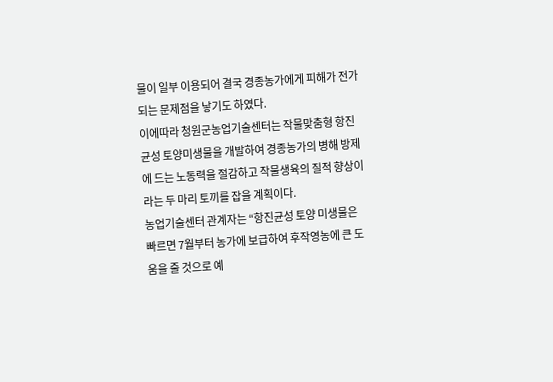물이 일부 이용되어 결국 경종농가에게 피해가 전가되는 문제점을 낳기도 하였다.
이에따라 청원군농업기술센터는 작물맞춤형 항진균성 토양미생물을 개발하여 경종농가의 병해 방제에 드는 노동력을 절감하고 작물생육의 질적 향상이라는 두 마리 토끼를 잡을 계획이다.
농업기술센터 관계자는 “항진균성 토양 미생물은 빠르면 7월부터 농가에 보급하여 후작영농에 큰 도움을 줄 것으로 예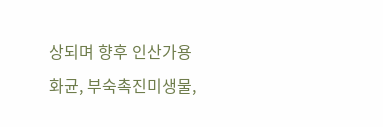상되며 향후 인산가용화균, 부숙촉진미생물,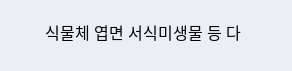식물체 엽면 서식미생물 등 다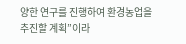양한 연구를 진행하여 환경농업을 추진할 계획”이라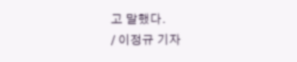고 말했다.
/ 이정규 기자